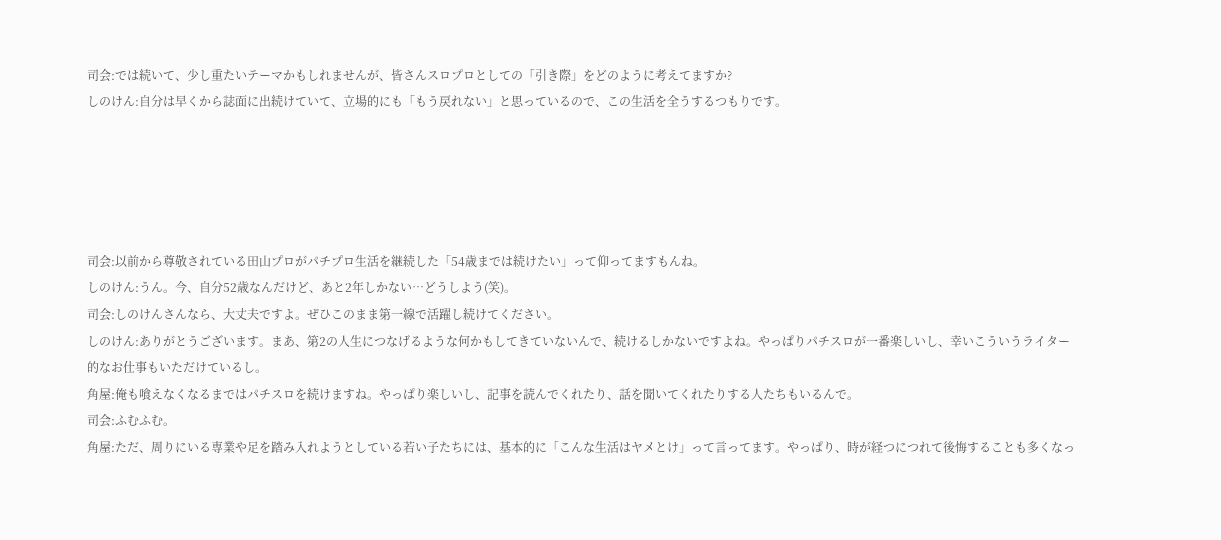司会:では続いて、少し重たいテーマかもしれませんが、皆さんスロプロとしての「引き際」をどのように考えてますか?
しのけん:自分は早くから誌面に出続けていて、立場的にも「もう戻れない」と思っているので、この生活を全うするつもりです。





司会:以前から尊敬されている田山プロがパチプロ生活を継続した「54歳までは続けたい」って仰ってますもんね。
しのけん:うん。今、自分52歳なんだけど、あと2年しかない…どうしよう(笑)。
司会:しのけんさんなら、大丈夫ですよ。ぜひこのまま第一線で活躍し続けてください。
しのけん:ありがとうございます。まあ、第2の人生につなげるような何かもしてきていないんで、続けるしかないですよね。やっぱりパチスロが一番楽しいし、幸いこういうライター的なお仕事もいただけているし。
角屋:俺も喰えなくなるまではパチスロを続けますね。やっぱり楽しいし、記事を読んでくれたり、話を聞いてくれたりする人たちもいるんで。
司会:ふむふむ。
角屋:ただ、周りにいる専業や足を踏み入れようとしている若い子たちには、基本的に「こんな生活はヤメとけ」って言ってます。やっぱり、時が経つにつれて後悔することも多くなっ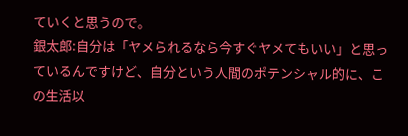ていくと思うので。
銀太郎:自分は「ヤメられるなら今すぐヤメてもいい」と思っているんですけど、自分という人間のポテンシャル的に、この生活以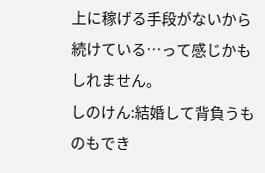上に稼げる手段がないから続けている…って感じかもしれません。
しのけん:結婚して背負うものもでき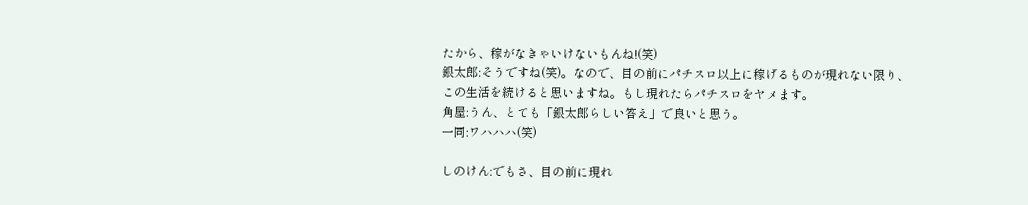たから、稼がなきゃいけないもんね!(笑)
銀太郎:そうですね(笑)。なので、目の前にパチスロ以上に稼げるものが現れない限り、この生活を続けると思いますね。もし現れたらパチスロをヤメます。
角屋:うん、とても「銀太郎らしい答え」で良いと思う。
一同:ワハハハ(笑)

しのけん:でもさ、目の前に現れ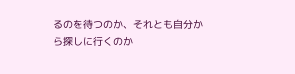るのを待つのか、それとも自分から探しに行くのか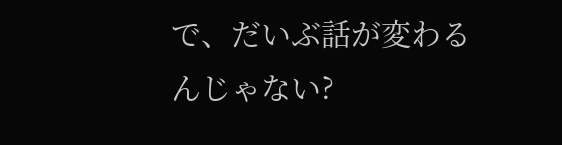で、だいぶ話が変わるんじゃない?